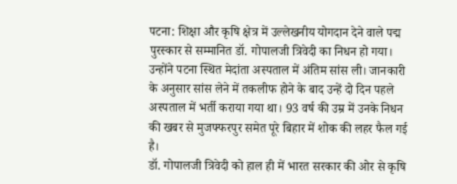पटना: शिक्षा और कृषि क्षेत्र में उल्लेखनीय योगदान देने वाले पद्म पुरस्कार से सम्मानित डॉ. गोपालजी त्रिवेदी का निधन हो गया। उन्होंने पटना स्थित मेदांता अस्पताल में अंतिम सांस ली। जानकारी के अनुसार सांस लेने में तकलीफ होने के बाद उन्हें दो दिन पहले अस्पताल में भर्ती कराया गया था। 93 वर्ष की उम्र में उनके निधन की खबर से मुजफ्फरपुर समेत पूरे बिहार में शोक की लहर फैल गई है।
डॉ. गोपालजी त्रिवेदी को हाल ही में भारत सरकार की ओर से कृषि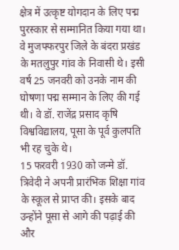क्षेत्र में उत्कृष्ट योगदान के लिए पद्म पुरस्कार से सम्मानित किया गया था। वे मुजफ्फरपुर जिले के बंदरा प्रखंड के मतलुपुर गांव के निवासी थे। इसी वर्ष 25 जनवरी को उनके नाम की घोषणा पद्म सम्मान के लिए की गई थी। वे डॉ. राजेंद्र प्रसाद कृषि विश्वविद्यालय, पूसा के पूर्व कुलपति भी रह चुके थे।
15 फरवरी 1930 को जन्मे डॉ. त्रिवेदी ने अपनी प्रारंभिक शिक्षा गांव के स्कूल से प्राप्त की। इसके बाद उन्होंने पूसा से आगे की पढ़ाई की और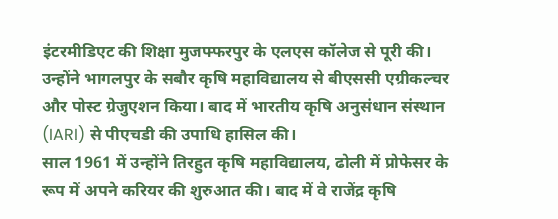इंटरमीडिएट की शिक्षा मुजफ्फरपुर के एलएस कॉलेज से पूरी की। उन्होंने भागलपुर के सबौर कृषि महाविद्यालय से बीएससी एग्रीकल्चर और पोस्ट ग्रेजुएशन किया। बाद में भारतीय कृषि अनुसंधान संस्थान (IARI) से पीएचडी की उपाधि हासिल की।
साल 1961 में उन्होंने तिरहुत कृषि महाविद्यालय, ढोली में प्रोफेसर के रूप में अपने करियर की शुरुआत की। बाद में वे राजेंद्र कृषि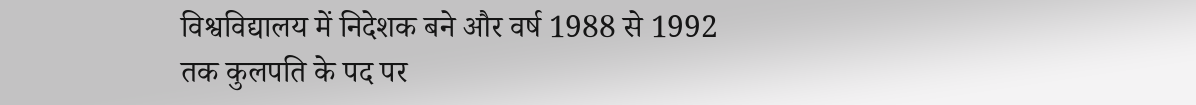विश्वविद्यालय में निदेशक बने और वर्ष 1988 से 1992 तक कुलपति के पद पर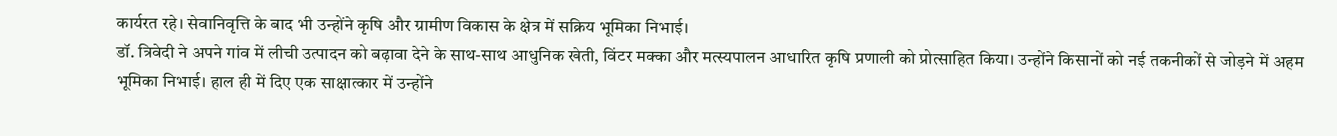कार्यरत रहे। सेवानिवृत्ति के बाद भी उन्होंने कृषि और ग्रामीण विकास के क्षेत्र में सक्रिय भूमिका निभाई।
डॉ. त्रिवेदी ने अपने गांव में लीची उत्पादन को बढ़ावा देने के साथ-साथ आधुनिक खेती, विंटर मक्का और मत्स्यपालन आधारित कृषि प्रणाली को प्रोत्साहित किया। उन्होंने किसानों को नई तकनीकों से जोड़ने में अहम भूमिका निभाई। हाल ही में दिए एक साक्षात्कार में उन्होंने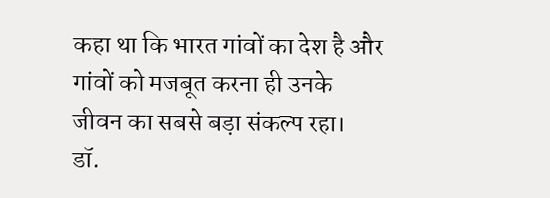कहा था कि भारत गांवों का देश है और गांवों को मजबूत करना ही उनके जीवन का सबसे बड़ा संकल्प रहा।
डॉ.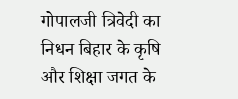गोपालजी त्रिवेदी का निधन बिहार के कृषि और शिक्षा जगत के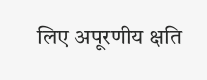लिए अपूरणीय क्षति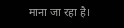माना जा रहा है।